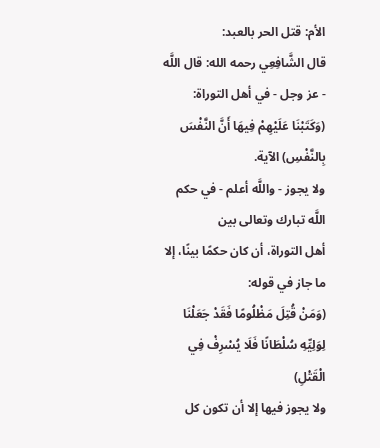الأم: قتل الحر بالعبد:
قال الشَّافِعِي رحمه الله: قال اللَّه - عز وجل - في أهل التوراة:
(وَكَتَبْنَا عَلَيْهِمْ فِيهَا أَنَّ النَّفْسَ بِالنَّفْسِ) الآية.
ولا يجوز - واللَّه أعلم - في حكم اللَّه تبارك وتعالى بين
أهل التوراة، أن كان حكمًا بينًا، إلا ما جاز في قوله:
(وَمَنْ قُتِلَ مَظْلُومًا فَقَدْ جَعَلْنَا لِوَلِيِّهِ سُلْطَانًا فَلَا يُسْرِفْ فِي الْقَتْلِ)
ولا يجوز فيها إلا أن تكون كل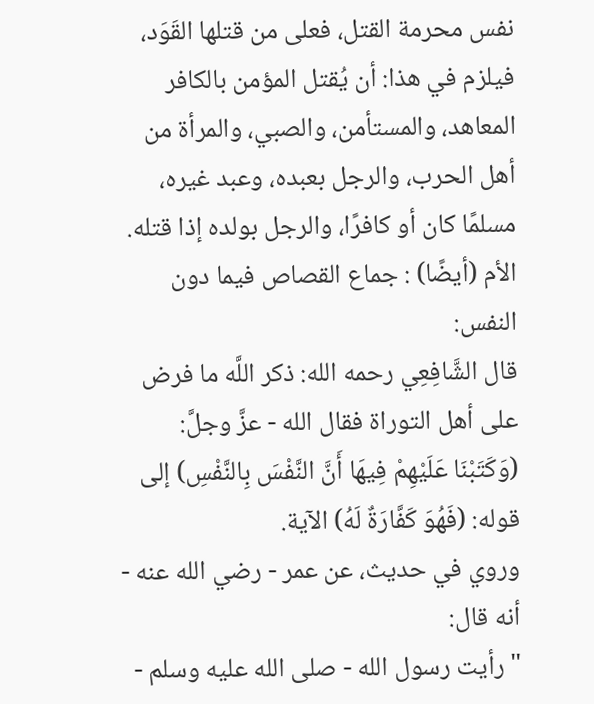نفس محرمة القتل، فعلى من قتلها القَوَد، فيلزم في هذا: أن يُقتل المؤمن بالكافر المعاهد، والمستأمن، والصبي، والمرأة من أهل الحرب، والرجل بعبده، وعبد غيره، مسلمًا كان أو كافرًا، والرجل بولده إذا قتله.
الأم (أيضًا) : جماع القصاص فيما دون النفس:
قال الشَّافِعِي رحمه الله: ذكر اللَّه ما فرض على أهل التوراة فقال الله - عزَّ وجلَّ:
(وَكَتَبْنَا عَلَيْهِمْ فِيهَا أَنَّ النَّفْسَ بِالنَّفْسِ) إلى قوله: (فَهُوَ كَفَّارَةٌ لَهُ) الآية.
وروي في حديث، عن عمر - رضي الله عنه - أنه قال:
"رأيت رسول الله - صلى الله عليه وسلم -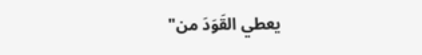يعطي القَوَدَ من"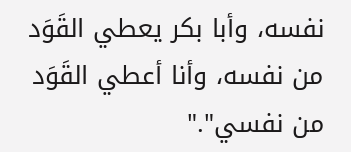نفسه، وأبا بكر يعطي القَوَد من نفسه، وأنا أعطي القَوَد من نفسي"."